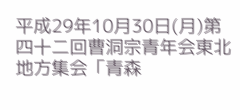平成29年10月30日(月)第四十二回曹洞宗青年会東北地方集会「青森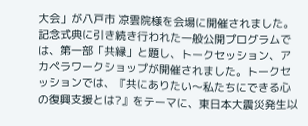大会」が八戸市 凉雲院様を会場に開催されました。
記念式典に引き続き行われた一般公開プログラムでは、第一部「共縁」と題し、トークセッション、アカペラワークショップが開催されました。トークセッションでは、『共にありたい〜私たちにできる心の復興支援とは?』をテーマに、東日本大震災発生以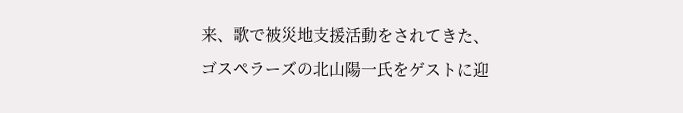来、歌で被災地支援活動をされてきた、ゴスペラーズの北山陽一氏をゲストに迎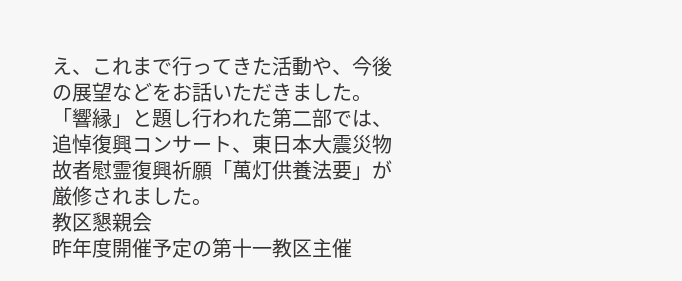え、これまで行ってきた活動や、今後の展望などをお話いただきました。「響縁」と題し行われた第二部では、追悼復興コンサート、東日本大震災物故者慰霊復興祈願「萬灯供養法要」が厳修されました。
教区懇親会
昨年度開催予定の第十一教区主催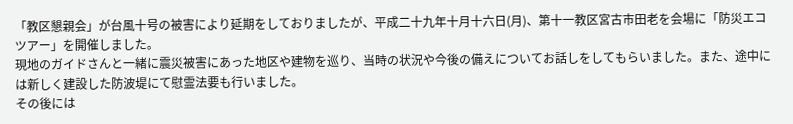「教区懇親会」が台風十号の被害により延期をしておりましたが、平成二十九年十月十六日(月)、第十一教区宮古市田老を会場に「防災エコツアー」を開催しました。
現地のガイドさんと一緒に震災被害にあった地区や建物を巡り、当時の状況や今後の備えについてお話しをしてもらいました。また、途中には新しく建設した防波堤にて慰霊法要も行いました。
その後には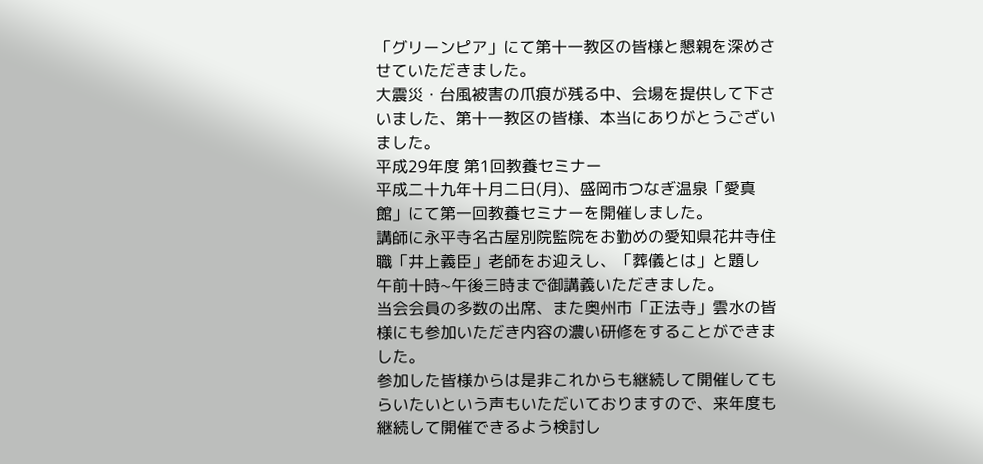「グリーンピア」にて第十一教区の皆様と懇親を深めさせていただきました。
大震災・台風被害の爪痕が残る中、会場を提供して下さいました、第十一教区の皆様、本当にありがとうございました。
平成29年度 第1回教養セミナー
平成二十九年十月二日(月)、盛岡市つなぎ温泉「愛真館」にて第一回教養セミナーを開催しました。
講師に永平寺名古屋別院監院をお勤めの愛知県花井寺住職「井上義臣」老師をお迎えし、「葬儀とは」と題し
午前十時~午後三時まで御講義いただきました。
当会会員の多数の出席、また奥州市「正法寺」雲水の皆様にも参加いただき内容の濃い研修をすることができました。
参加した皆様からは是非これからも継続して開催してもらいたいという声もいただいておりますので、来年度も継続して開催できるよう検討し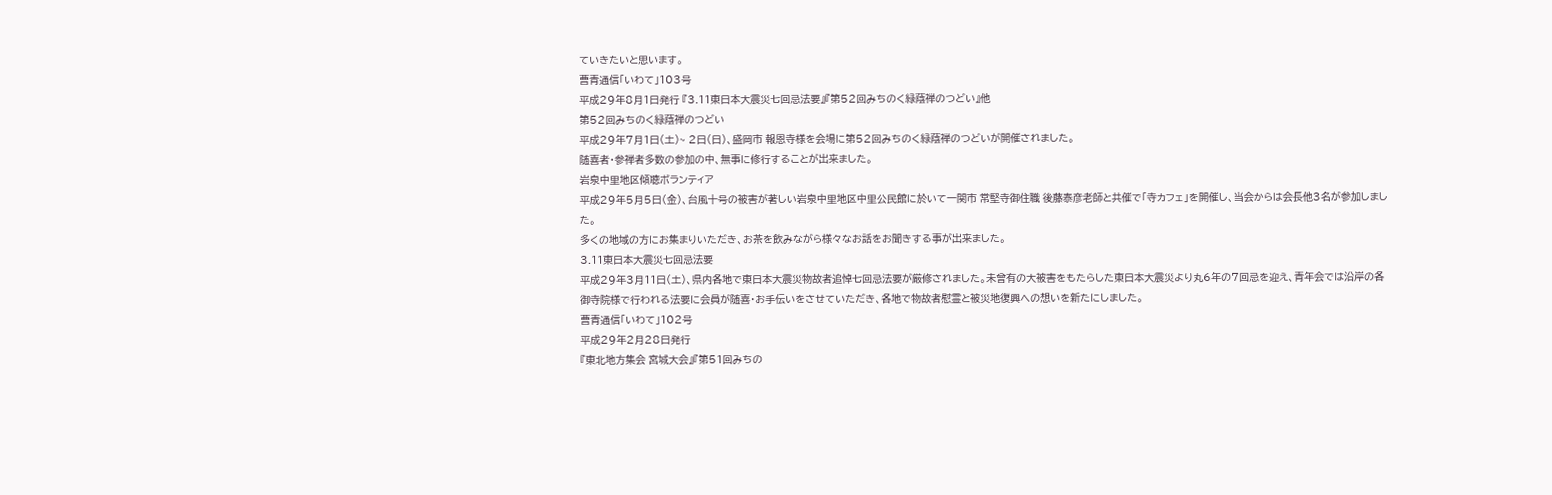ていきたいと思います。
曹青通信「いわて」103号
平成29年8月1日発行 『3.11東日本大震災七回忌法要』『第52回みちのく緑蔭禅のつどい』他
第52回みちのく緑蔭禅のつどい
平成29年7月1日(土)~ 2日(日)、盛岡市 報恩寺様を会場に第52回みちのく緑蔭禅のつどいが開催されました。
随喜者・参禅者多数の参加の中、無事に修行することが出来ました。
岩泉中里地区傾聴ボランティア
平成29年5月5日(金)、台風十号の被害が著しい岩泉中里地区中里公民館に於いて一関市 常堅寺御住職 後藤泰彦老師と共催で「寺カフェ」を開催し、当会からは会長他3名が参加しました。
多くの地域の方にお集まりいただき、お茶を飲みながら様々なお話をお聞きする事が出来ました。
3.11東日本大震災七回忌法要
平成29年3月11日(土)、県内各地で東日本大震災物故者追悼七回忌法要が厳修されました。未曾有の大被害をもたらした東日本大震災より丸6年の7回忌を迎え、青年会では沿岸の各御寺院様で行われる法要に会員が随喜・お手伝いをさせていただき、各地で物故者慰霊と被災地復興への想いを新たにしました。
曹青通信「いわて」102号
平成29年2月28日発行
『東北地方集会 宮城大会』『第51回みちの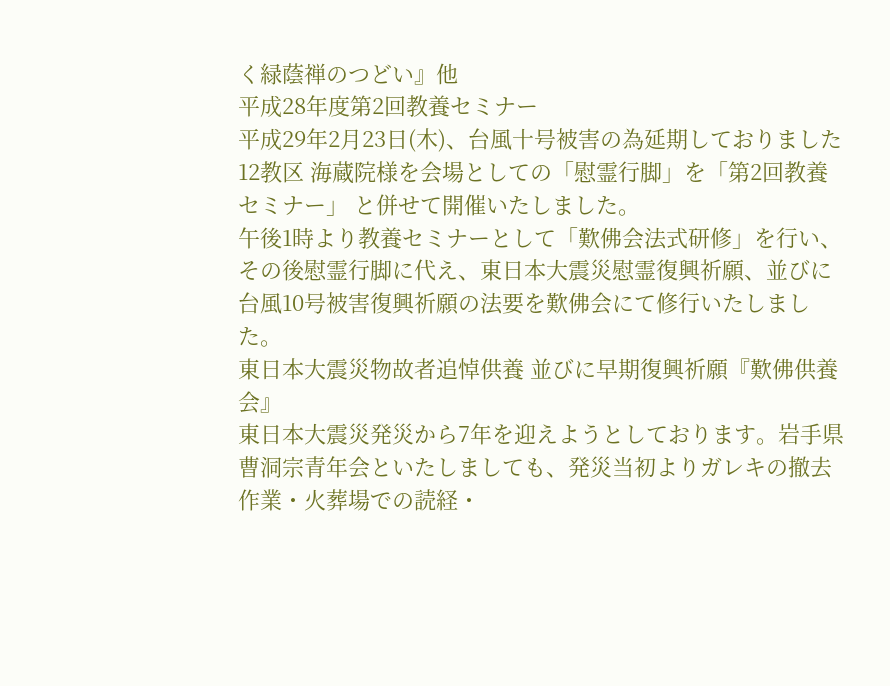く緑蔭禅のつどい』他
平成28年度第2回教養セミナー
平成29年2月23日(木)、台風十号被害の為延期しておりました12教区 海蔵院様を会場としての「慰霊行脚」を「第2回教養セミナー」 と併せて開催いたしました。
午後1時より教養セミナーとして「歎佛会法式研修」を行い、その後慰霊行脚に代え、東日本大震災慰霊復興祈願、並びに台風10号被害復興祈願の法要を歎佛会にて修行いたしました。
東日本大震災物故者追悼供養 並びに早期復興祈願『歎佛供養会』
東日本大震災発災から7年を迎えようとしております。岩手県曹洞宗青年会といたしましても、発災当初よりガレキの撤去作業・火葬場での読経・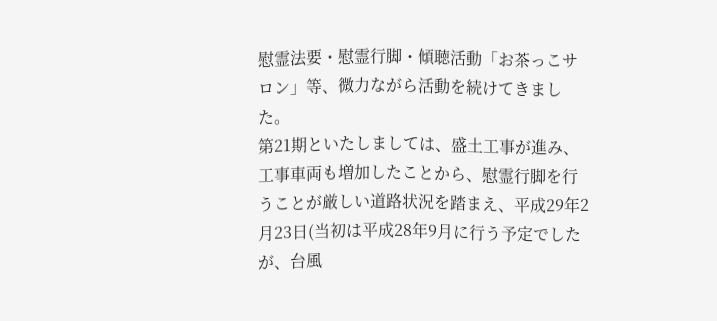慰霊法要・慰霊行脚・傾聴活動「お茶っこサロン」等、微力ながら活動を続けてきました。
第21期といたしましては、盛土工事が進み、工事車両も増加したことから、慰霊行脚を行うことが厳しい道路状況を踏まえ、平成29年2月23日(当初は平成28年9月に行う予定でしたが、台風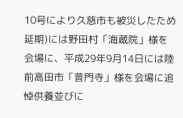10号により久慈市も被災したため延期)には野田村「海蔵院」様を会場に、平成29年9月14日には陸前高田市「普門寺」様を会場に追悼供養並びに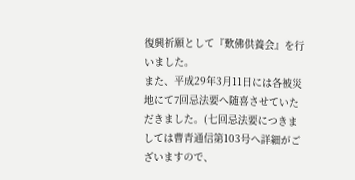復興祈願として『歎佛供養会』を行いました。
また、平成29年3月11日には各被災地にて7回忌法要へ随喜させていただきました。(七回忌法要につきましては曹青通信第103号へ詳細がございますので、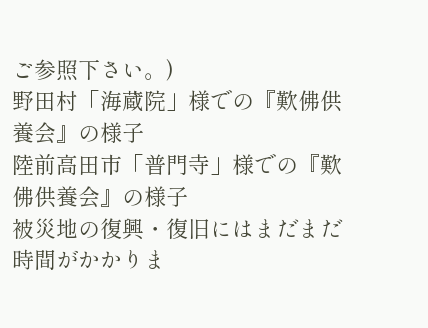ご参照下さい。)
野田村「海蔵院」様での『歎佛供養会』の様子
陸前高田市「普門寺」様での『歎佛供養会』の様子
被災地の復興・復旧にはまだまだ時間がかかりま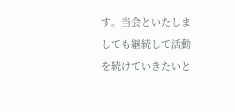す。当会といたしましても継続して活動を続けていきたいと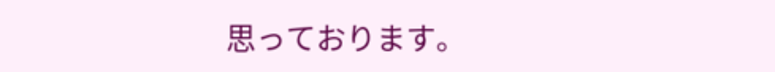思っております。